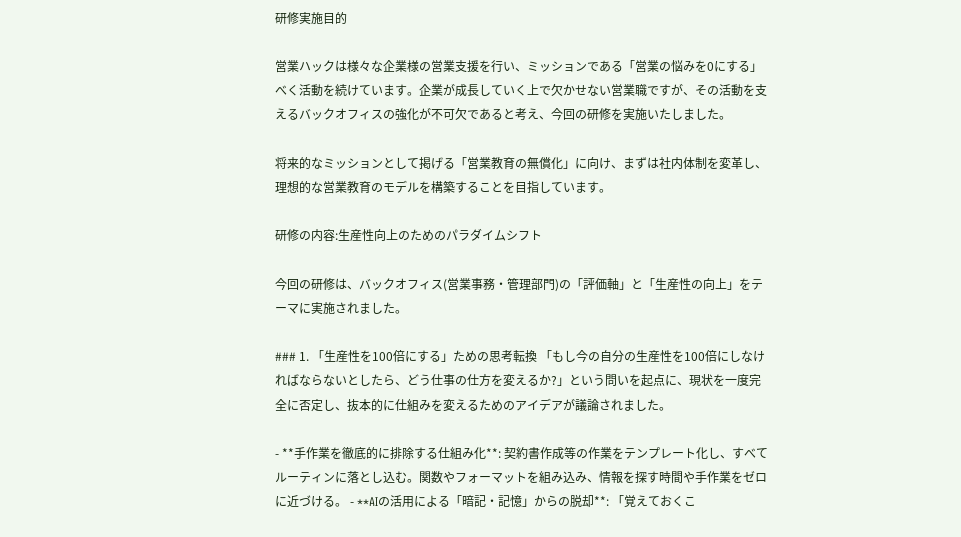研修実施目的

営業ハックは様々な企業様の営業支援を行い、ミッションである「営業の悩みを0にする」べく活動を続けています。企業が成長していく上で欠かせない営業職ですが、その活動を支えるバックオフィスの強化が不可欠であると考え、今回の研修を実施いたしました。

将来的なミッションとして掲げる「営業教育の無償化」に向け、まずは社内体制を変革し、理想的な営業教育のモデルを構築することを目指しています。

研修の内容:生産性向上のためのパラダイムシフト

今回の研修は、バックオフィス(営業事務・管理部門)の「評価軸」と「生産性の向上」をテーマに実施されました。

### 1. 「生産性を100倍にする」ための思考転換 「もし今の自分の生産性を100倍にしなければならないとしたら、どう仕事の仕方を変えるか?」という問いを起点に、現状を一度完全に否定し、抜本的に仕組みを変えるためのアイデアが議論されました。

- **手作業を徹底的に排除する仕組み化**: 契約書作成等の作業をテンプレート化し、すべてルーティンに落とし込む。関数やフォーマットを組み込み、情報を探す時間や手作業をゼロに近づける。 - **AIの活用による「暗記・記憶」からの脱却**: 「覚えておくこ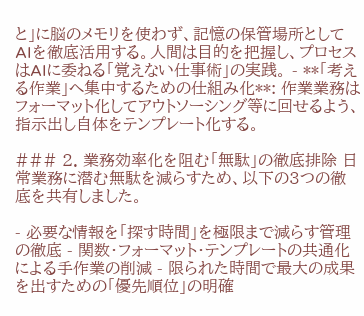と」に脳のメモリを使わず、記憶の保管場所としてAIを徹底活用する。人間は目的を把握し、プロセスはAIに委ねる「覚えない仕事術」の実践。 - **「考える作業」へ集中するための仕組み化**: 作業業務はフォーマット化してアウトソーシング等に回せるよう、指示出し自体をテンプレート化する。

### 2. 業務効率化を阻む「無駄」の徹底排除 日常業務に潜む無駄を減らすため、以下の3つの徹底を共有しました。

- 必要な情報を「探す時間」を極限まで減らす管理の徹底 - 関数・フォーマット・テンプレートの共通化による手作業の削減 - 限られた時間で最大の成果を出すための「優先順位」の明確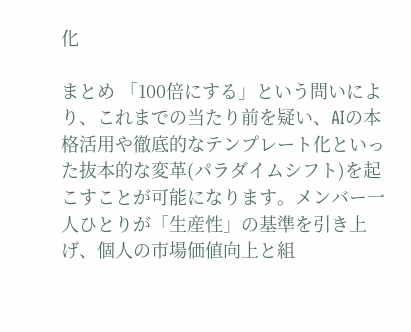化

まとめ 「100倍にする」という問いにより、これまでの当たり前を疑い、AIの本格活用や徹底的なテンプレート化といった抜本的な変革(パラダイムシフト)を起こすことが可能になります。メンバー一人ひとりが「生産性」の基準を引き上げ、個人の市場価値向上と組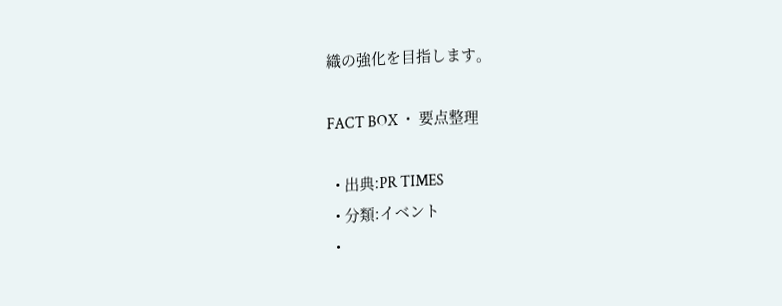織の強化を目指します。

FACT BOX ・ 要点整理

  • 出典:PR TIMES
  • 分類:イベント
  •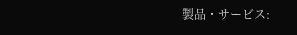製品・サービス: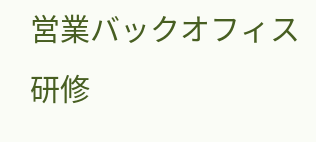営業バックオフィス研修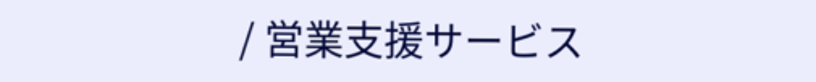/ 営業支援サービス